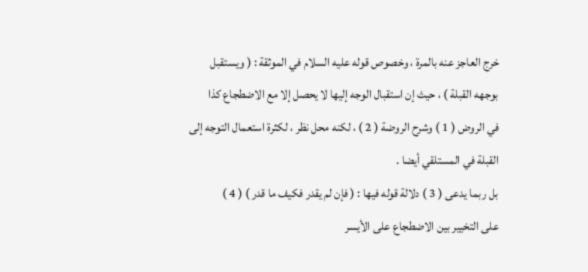خرج العاجز عنه بالمرة ، وخصوص قوله عليه السلام في الموثقة : ( ويستقبل
بوجهه القبلة ) ، حيث إن استقبال الوجه إليها لا يحصل إلا مع الاضطجاع كذا
في الروض ( 1 ) وشرح الروضة ( 2 ) ، لكنه محل نظر ، لكثرة استعمال التوجه إلى
القبلة في المستلقي أيضا .
بل ربما يدعى ( 3 ) دلالة قوله فيها : ( فإن لم يقدر فكيف ما قدر ) ( 4 )
على التخيير بين الاضطجاع على الأيسر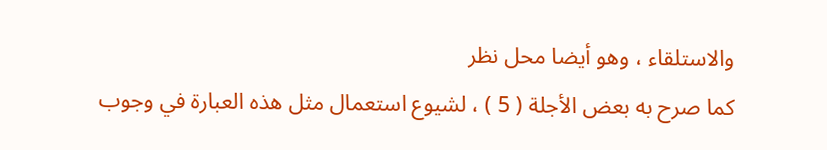والاستلقاء ، وهو أيضا محل نظر
كما صرح به بعض الأجلة ( 5 ) ، لشيوع استعمال مثل هذه العبارة في وجوب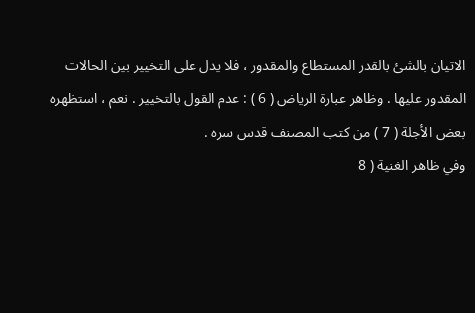الاتيان بالشئ بالقدر المستطاع والمقدور ، فلا يدل على التخيير بين الحالات
المقدور عليها . وظاهر عبارة الرياض ( 6 ) : عدم القول بالتخيير . نعم ، استظهره
بعض الأجلة ( 7 ) من كتب المصنف قدس سره .
وفي ظاهر الغنية ( 8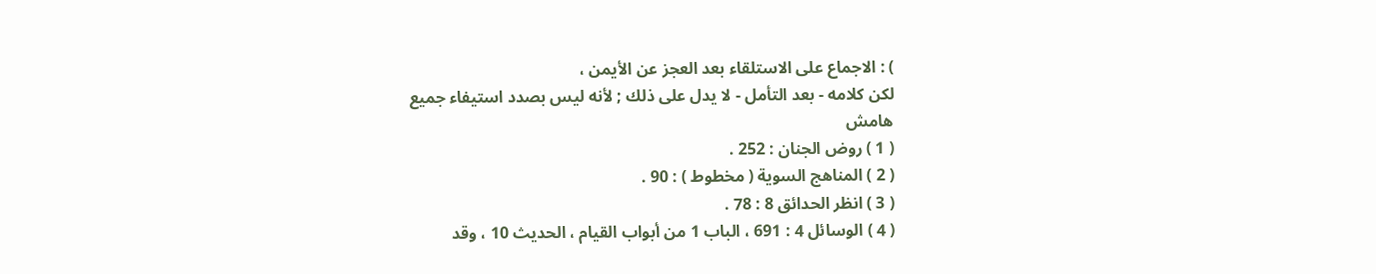) : الاجماع على الاستلقاء بعد العجز عن الأيمن ،
لكن كلامه - بعد التأمل - لا يدل على ذلك ; لأنه ليس بصدد استيفاء جميع
هامش
( 1 ) روض الجنان : 252 .
( 2 ) المناهج السوية ( مخطوط ) : 90 .
( 3 ) انظر الحدائق 8 : 78 .
( 4 ) الوسائل 4 : 691 ، الباب 1 من أبواب القيام ، الحديث 10 ، وقد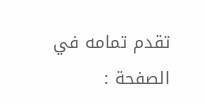تقدم تمامه في
الصفحة :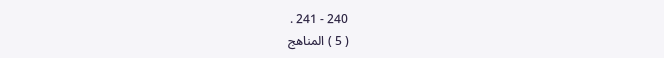240 - 241 .
( 5 ) المناهج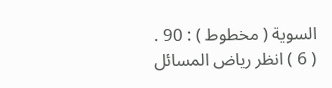السوية ( مخطوط ) : 90 .
( 6 ) انظر رياض المسائل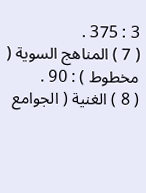3 : 375 .
( 7 ) المناهج السوية ( مخطوط ) : 90 .
( 8 ) الغنية ( الجوامع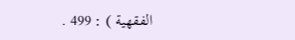الفقهية ) : 499 .